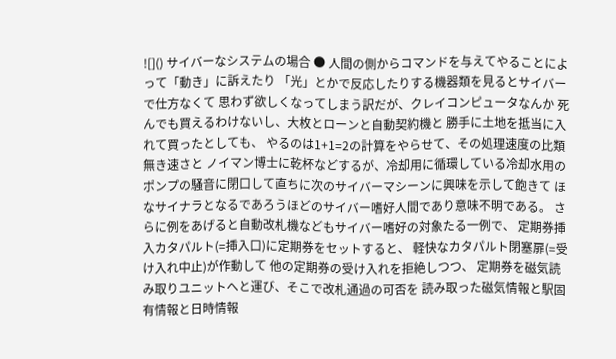![]() サイバーなシステムの場合 ● 人間の側からコマンドを与えてやることによって「動き」に訴えたり 「光」とかで反応したりする機器類を見るとサイバーで仕方なくて 思わず欲しくなってしまう訳だが、クレイコンピュータなんか 死んでも買えるわけないし、大枚とローンと自動契約機と 勝手に土地を抵当に入れて買ったとしても、 やるのは1+1=2の計算をやらせて、その処理速度の比類無き速さと ノイマン博士に乾杯などするが、冷却用に循環している冷却水用の ポンプの騒音に閉口して直ちに次のサイバーマシーンに興味を示して飽きて ほなサイナラとなるであろうほどのサイバー嗜好人間であり意味不明である。 さらに例をあげると自動改札機などもサイバー嗜好の対象たる一例で、 定期券挿入カタパルト(=挿入口)に定期券をセットすると、 軽快なカタパルト閉塞扉(=受け入れ中止)が作動して 他の定期券の受け入れを拒絶しつつ、 定期券を磁気読み取りユニットへと運び、そこで改札通過の可否を 読み取った磁気情報と駅固有情報と日時情報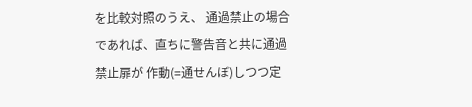を比較対照のうえ、 通過禁止の場合であれば、直ちに警告音と共に通過禁止扉が 作動(=通せんぼ)しつつ定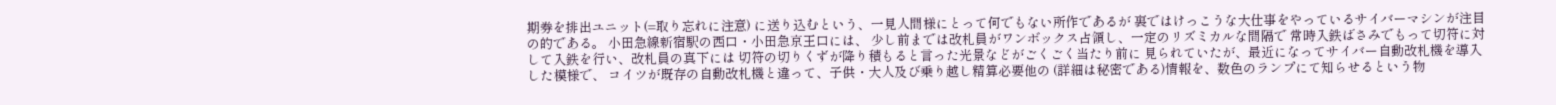期券を排出ユニット(=取り忘れに注意) に送り込むという、一見人間様にとって何でもない所作であるが 裏ではけっこうな大仕事をやっているサイバーマシンが注目の的である。 小田急線新宿駅の西口・小田急京王口には、 少し前までは改札員がワンボックス占領し、一定のリズミカルな間隔で 常時入鉄ばさみでもって切符に対して入鉄を行い、改札員の真下には 切符の切りくずが降り積もると言った光景などがごくごく当たり前に 見られていたが、最近になってサイバー自動改札機を導入した模様で、 コイツが既存の自動改札機と違って、子供・大人及び乗り越し精算必要他の (詳細は秘密である)情報を、数色のランプにて知らせるという物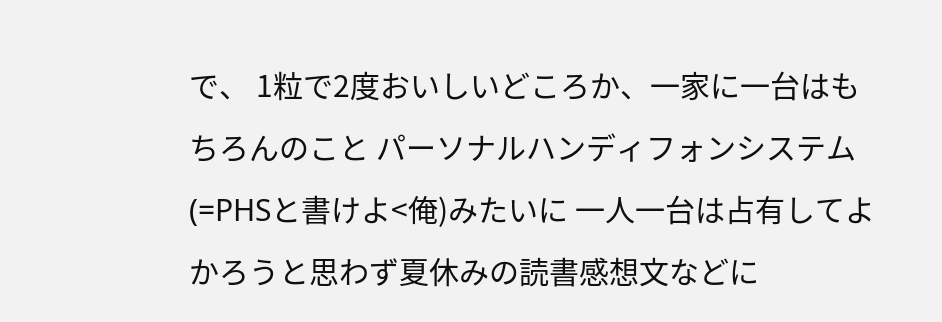で、 1粒で2度おいしいどころか、一家に一台はもちろんのこと パーソナルハンディフォンシステム(=PHSと書けよ<俺)みたいに 一人一台は占有してよかろうと思わず夏休みの読書感想文などに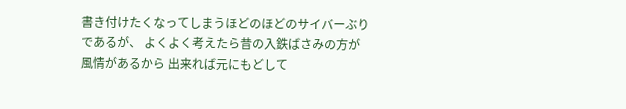書き付けたくなってしまうほどのほどのサイバーぶりであるが、 よくよく考えたら昔の入鉄ばさみの方が風情があるから 出来れば元にもどして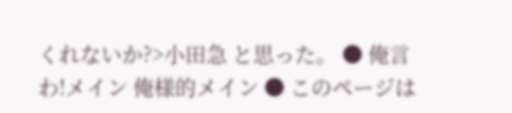くれないか?>小田急 と思った。 ● 俺言わ!メイン 俺様的メイン ● このページは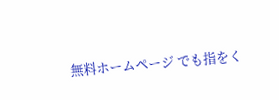無料ホームページ でも指をく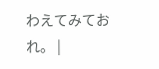わえてみておれ。 |